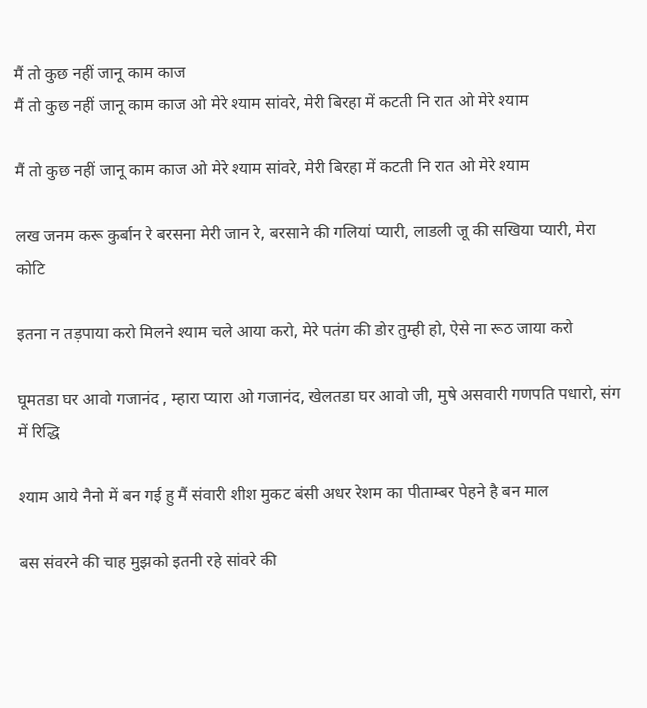मैं तो कुछ नहीं जानू काम काज
मैं तो कुछ नहीं जानू काम काज ओ मेरे श्याम सांवरे, मेरी बिरहा में कटती नि रात ओ मेरे श्याम

मैं तो कुछ नहीं जानू काम काज ओ मेरे श्याम सांवरे, मेरी बिरहा में कटती नि रात ओ मेरे श्याम

लख जनम करू कुर्बान रे बरसना मेरी जान रे, बरसाने की गलियां प्यारी, लाडली जू की सखिया प्यारी, मेरा कोटि

इतना न तड़पाया करो मिलने श्याम चले आया करो, मेरे पतंग की डोर तुम्ही हो, ऐसे ना रूठ जाया करो

घूमतडा घर आवो गजानंद , म्हारा प्यारा ओ गजानंद, खेलतडा घर आवो जी, मुषे असवारी गणपति पधारो, संग में रिद्धि

श्याम आये नैनो में बन गई हु मैं संवारी शीश मुकट बंसी अधर रेशम का पीताम्बर पेहने है बन माल

बस संवरने की चाह मुझको इतनी रहे सांवरे की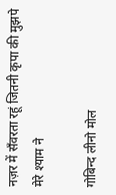नज़र में सँवरता रहूं जितनी कृपा की मुझपे मेरे श्याम ने

गोबिन्द लीनो मोल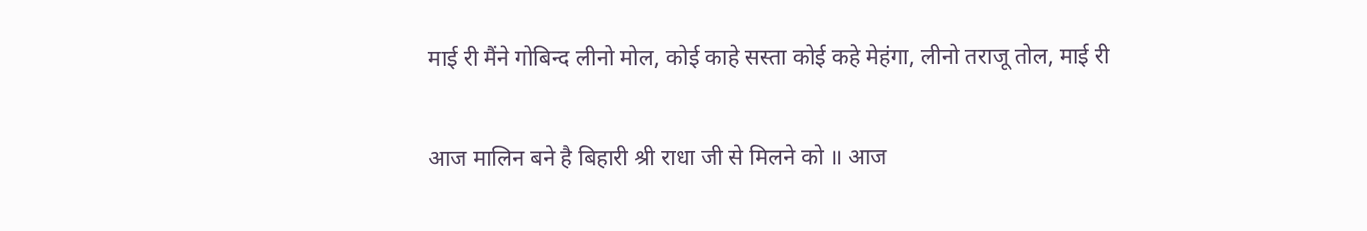माई री मैंने गोबिन्द लीनो मोल, कोई काहे सस्ता कोई कहे मेहंगा, लीनो तराजू तोल, माई री

आज मालिन बने है बिहारी श्री राधा जी से मिलने को ॥ आज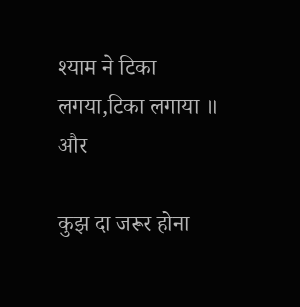श्याम ने टिका लगया,टिका लगाया ॥ और

कुझ दा जरूर होना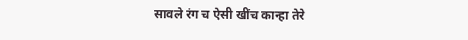सावले रंग च ऐसी खींच कान्हा तेरे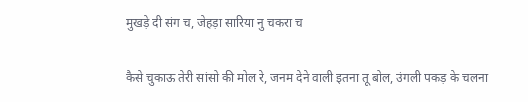मुखड़े दी संग च, जेहड़ा सारिया नु चकरा च

कैसे चुकाऊ तेरी सांसो की मोल रे, जनम देने वाली इतना तू बोल, उंगली पकड़ के चलना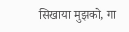सिखाया मुझको, गा